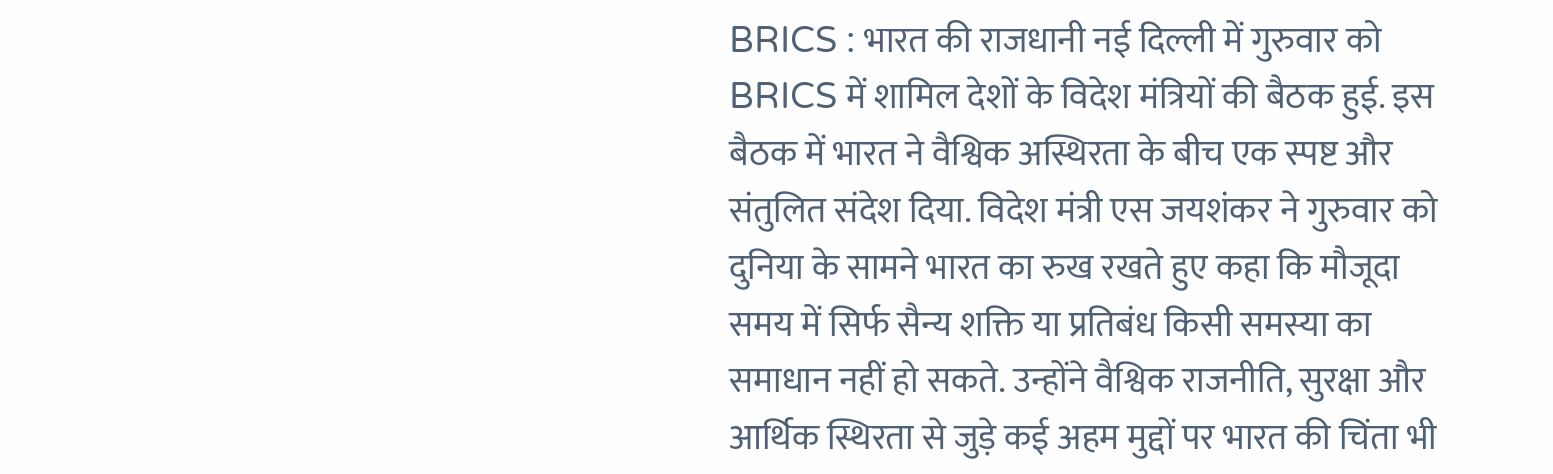BRICS : भारत की राजधानी नई दिल्ली में गुरुवार को BRICS में शामिल देशों के विदेश मंत्रियों की बैठक हुई. इस बैठक में भारत ने वैश्विक अस्थिरता के बीच एक स्पष्ट और संतुलित संदेश दिया. विदेश मंत्री एस जयशंकर ने गुरुवार को दुनिया के सामने भारत का रुख रखते हुए कहा कि मौजूदा समय में सिर्फ सैन्य शक्ति या प्रतिबंध किसी समस्या का समाधान नहीं हो सकते. उन्होंने वैश्विक राजनीति, सुरक्षा और आर्थिक स्थिरता से जुड़े कई अहम मुद्दों पर भारत की चिंता भी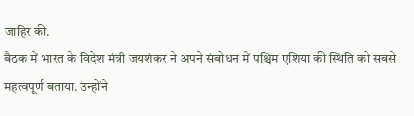जाहिर की.
बैठक में भारत के विदेश मंत्री जयशंकर ने अपने संबोधन में पश्चिम एशिया की स्थिति को सबसे महत्वपूर्ण बताया. उन्होंने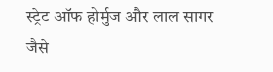स्ट्रेट ऑफ होर्मुज और लाल सागर जैसे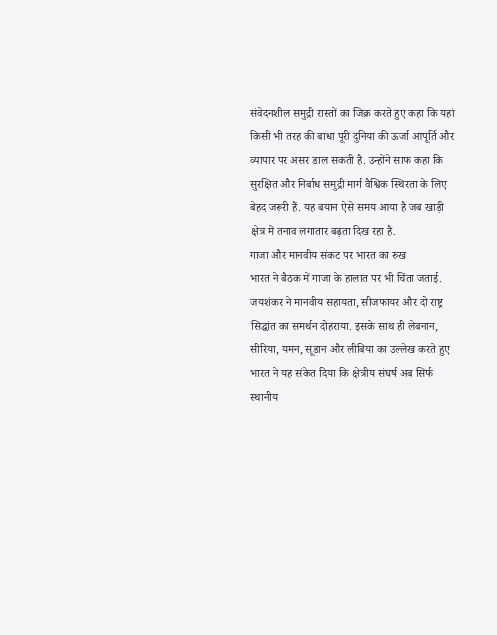संवेदनशील समुद्री रास्तों का जिक्र करते हुए कहा कि यहां किसी भी तरह की बाधा पूरी दुनिया की ऊर्जा आपूर्ति और व्यापार पर असर डाल सकती है. उन्होंने साफ कहा कि सुरक्षित और निर्बाध समुद्री मार्ग वैश्विक स्थिरता के लिए बेहद जरूरी हैं. यह बयान ऐसे समय आया है जब खाड़ी क्षेत्र में तनाव लगातार बढ़ता दिख रहा है.
गाजा और मानवीय संकट पर भारत का रुख
भारत ने बैठक में गाजा के हालात पर भी चिंता जताई. जयशंकर ने मानवीय सहायता, सीजफायर और दो राष्ट्र सिद्धांत का समर्थन दोहराया. इसके साथ ही लेबनान, सीरिया, यमन, सूडान और लीबिया का उल्लेख करते हुए भारत ने यह संकेत दिया कि क्षेत्रीय संघर्ष अब सिर्फ स्थानीय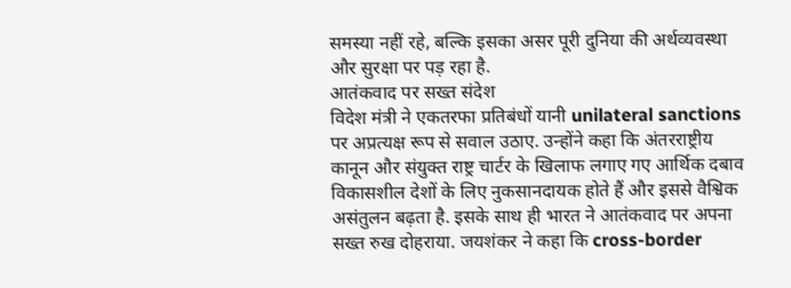समस्या नहीं रहे, बल्कि इसका असर पूरी दुनिया की अर्थव्यवस्था और सुरक्षा पर पड़ रहा है.
आतंकवाद पर सख्त संदेश
विदेश मंत्री ने एकतरफा प्रतिबंधों यानी unilateral sanctions पर अप्रत्यक्ष रूप से सवाल उठाए. उन्होंने कहा कि अंतरराष्ट्रीय कानून और संयुक्त राष्ट्र चार्टर के खिलाफ लगाए गए आर्थिक दबाव विकासशील देशों के लिए नुकसानदायक होते हैं और इससे वैश्विक असंतुलन बढ़ता है. इसके साथ ही भारत ने आतंकवाद पर अपना सख्त रुख दोहराया. जयशंकर ने कहा कि cross-border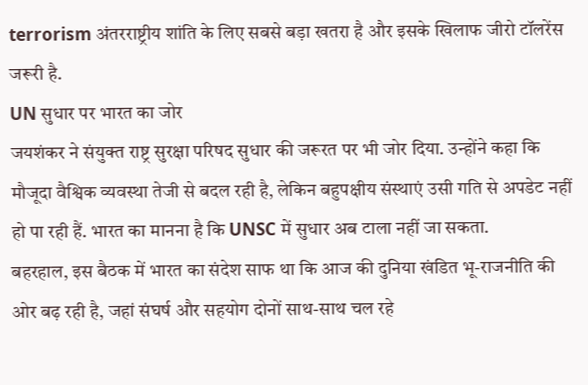terrorism अंतरराष्ट्रीय शांति के लिए सबसे बड़ा खतरा है और इसके खिलाफ जीरो टॉलरेंस जरूरी है.
UN सुधार पर भारत का जोर
जयशंकर ने संयुक्त राष्ट्र सुरक्षा परिषद सुधार की जरूरत पर भी जोर दिया. उन्होंने कहा कि मौजूदा वैश्विक व्यवस्था तेजी से बदल रही है, लेकिन बहुपक्षीय संस्थाएं उसी गति से अपडेट नहीं हो पा रही हैं. भारत का मानना है कि UNSC में सुधार अब टाला नहीं जा सकता.
बहरहाल, इस बैठक में भारत का संदेश साफ था कि आज की दुनिया खंडित भू-राजनीति की ओर बढ़ रही है, जहां संघर्ष और सहयोग दोनों साथ-साथ चल रहे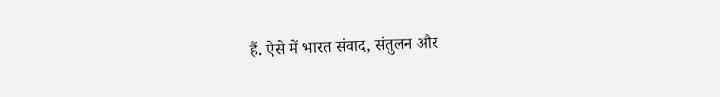हैं. ऐसे में भारत संवाद, संतुलन और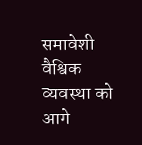समावेशी वैश्विक व्यवस्था को आगे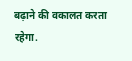बढ़ाने की वकालत करता रहेगा.